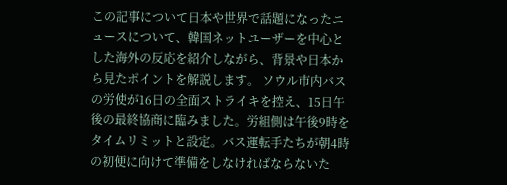この記事について日本や世界で話題になったニュースについて、韓国ネットユーザーを中心とした海外の反応を紹介しながら、背景や日本から見たポイントを解説します。 ソウル市内バスの労使が16日の全面ストライキを控え、15日午後の最終協商に臨みました。労組側は午後9時をタイムリミットと設定。バス運転手たちが朝4時の初便に向けて準備をしなければならないた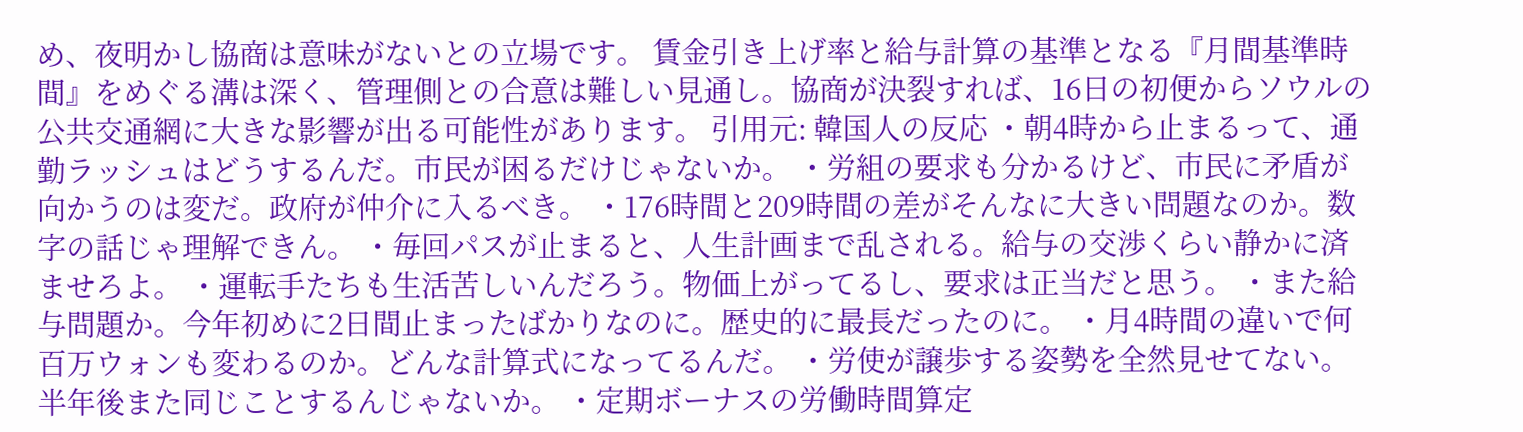め、夜明かし協商は意味がないとの立場です。 賃金引き上げ率と給与計算の基準となる『月間基準時間』をめぐる溝は深く、管理側との合意は難しい見通し。協商が決裂すれば、16日の初便からソウルの公共交通網に大きな影響が出る可能性があります。 引用元: 韓国人の反応 ・朝4時から止まるって、通勤ラッシュはどうするんだ。市民が困るだけじゃないか。 ・労組の要求も分かるけど、市民に矛盾が向かうのは変だ。政府が仲介に入るべき。 ・176時間と209時間の差がそんなに大きい問題なのか。数字の話じゃ理解できん。 ・毎回パスが止まると、人生計画まで乱される。給与の交渉くらい静かに済ませろよ。 ・運転手たちも生活苦しいんだろう。物価上がってるし、要求は正当だと思う。 ・また給与問題か。今年初めに2日間止まったばかりなのに。歴史的に最長だったのに。 ・月4時間の違いで何百万ウォンも変わるのか。どんな計算式になってるんだ。 ・労使が譲歩する姿勢を全然見せてない。半年後また同じことするんじゃないか。 ・定期ボーナスの労働時間算定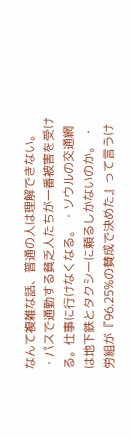なんて複雑な話、普通の人は理解できない。 ・パスで通勤する貧乏人たちが一番被害を受ける。仕事に行けなくなる。 ・ソウルの交通網は地下鉄とタクシーに頼るしかないのか。 ・労組が『96.25%の賛成で決めた』って言うけ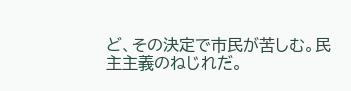ど、その決定で市民が苦しむ。民主主義のねじれだ。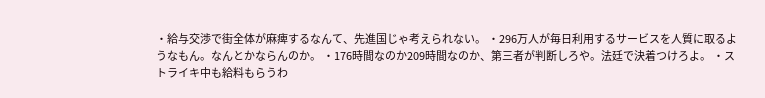・給与交渉で街全体が麻痺するなんて、先進国じゃ考えられない。 ・296万人が毎日利用するサービスを人質に取るようなもん。なんとかならんのか。 ・176時間なのか209時間なのか、第三者が判断しろや。法廷で決着つけろよ。 ・ストライキ中も給料もらうわ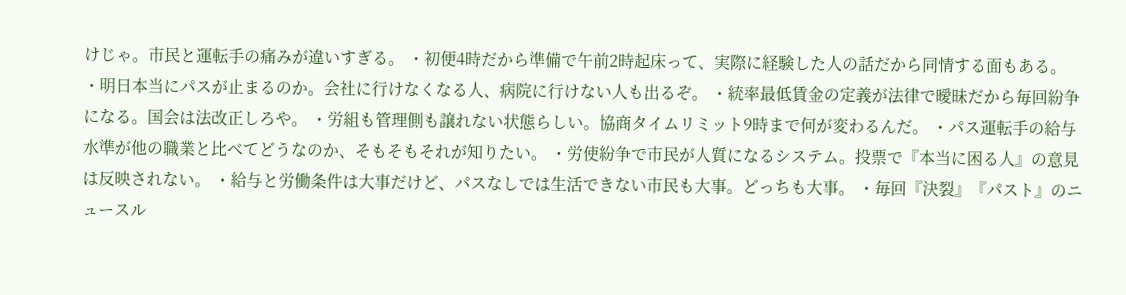けじゃ。市民と運転手の痛みが違いすぎる。 ・初便4時だから準備で午前2時起床って、実際に経験した人の話だから同情する面もある。 ・明日本当にパスが止まるのか。会社に行けなくなる人、病院に行けない人も出るぞ。 ・統率最低賃金の定義が法律で曖昧だから毎回紛争になる。国会は法改正しろや。 ・労組も管理側も譲れない状態らしい。協商タイムリミット9時まで何が変わるんだ。 ・パス運転手の給与水準が他の職業と比べてどうなのか、そもそもそれが知りたい。 ・労使紛争で市民が人質になるシステム。投票で『本当に困る人』の意見は反映されない。 ・給与と労働条件は大事だけど、パスなしでは生活できない市民も大事。どっちも大事。 ・毎回『決裂』『パスト』のニュースル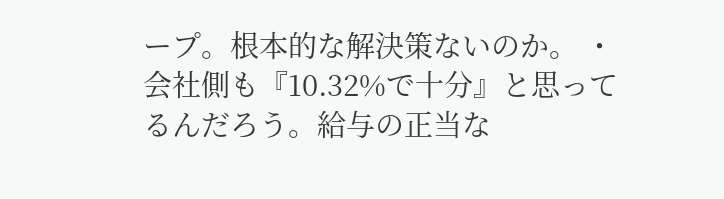ープ。根本的な解決策ないのか。 ・会社側も『10.32%で十分』と思ってるんだろう。給与の正当な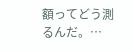額ってどう測るんだ。…